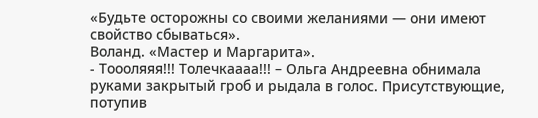«Будьте осторожны со своими желаниями — они имеют свойство сбываться».
Воланд. «Мастер и Маргарита».
- Тоооляяя!!! Толечкаааа!!! – Ольга Андреевна обнимала руками закрытый гроб и рыдала в голос. Присутствующие, потупив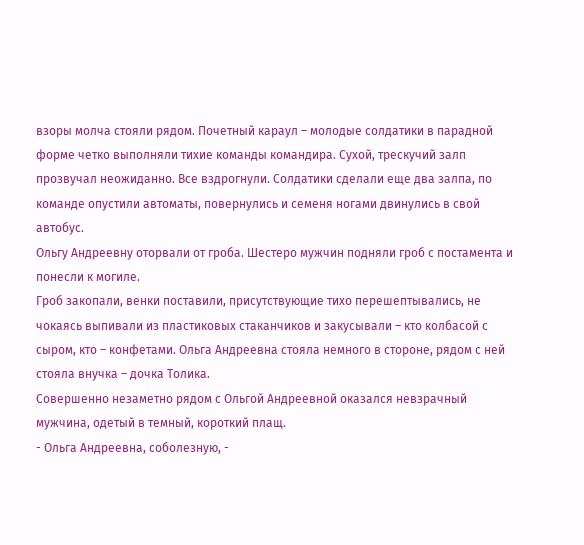взоры молча стояли рядом. Почетный караул – молодые солдатики в парадной форме четко выполняли тихие команды командира. Сухой, трескучий залп прозвучал неожиданно. Все вздрогнули. Солдатики сделали еще два залпа, по команде опустили автоматы, повернулись и семеня ногами двинулись в свой автобус.
Ольгу Андреевну оторвали от гроба. Шестеро мужчин подняли гроб с постамента и понесли к могиле.
Гроб закопали, венки поставили, присутствующие тихо перешептывались, не чокаясь выпивали из пластиковых стаканчиков и закусывали – кто колбасой с сыром, кто – конфетами. Ольга Андреевна стояла немного в стороне, рядом с ней стояла внучка – дочка Толика.
Совершенно незаметно рядом с Ольгой Андреевной оказался невзрачный мужчина, одетый в темный, короткий плащ.
- Ольга Андреевна, соболезную, -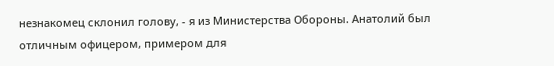незнакомец склонил голову, - я из Министерства Обороны. Анатолий был отличным офицером, примером для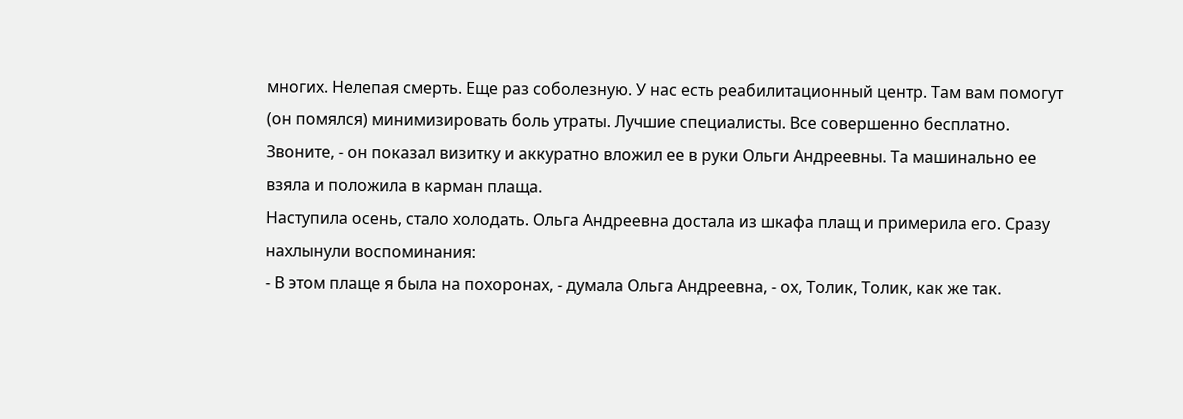многих. Нелепая смерть. Еще раз соболезную. У нас есть реабилитационный центр. Там вам помогут (он помялся) минимизировать боль утраты. Лучшие специалисты. Все совершенно бесплатно. Звоните, - он показал визитку и аккуратно вложил ее в руки Ольги Андреевны. Та машинально ее взяла и положила в карман плаща.
Наступила осень, стало холодать. Ольга Андреевна достала из шкафа плащ и примерила его. Сразу нахлынули воспоминания:
- В этом плаще я была на похоронах, - думала Ольга Андреевна, - ох, Толик, Толик, как же так.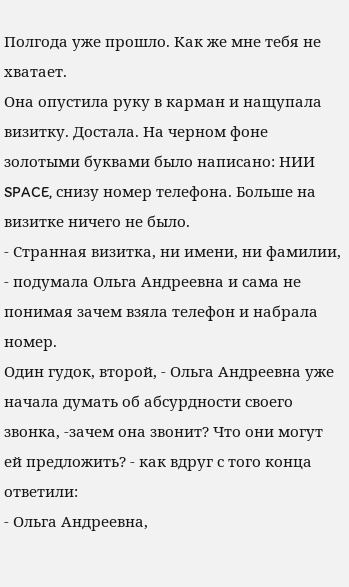Полгода уже прошло. Как же мне тебя не хватает.
Она опустила руку в карман и нащупала визитку. Достала. На черном фоне золотыми буквами было написано: НИИ SPACE, снизу номер телефона. Больше на визитке ничего не было.
- Странная визитка, ни имени, ни фамилии, - подумала Ольга Андреевна и сама не понимая зачем взяла телефон и набрала номер.
Один гудок, второй, - Ольга Андреевна уже начала думать об абсурдности своего звонка, -зачем она звонит? Что они могут ей предложить? - как вдруг с того конца ответили:
- Ольга Андреевна,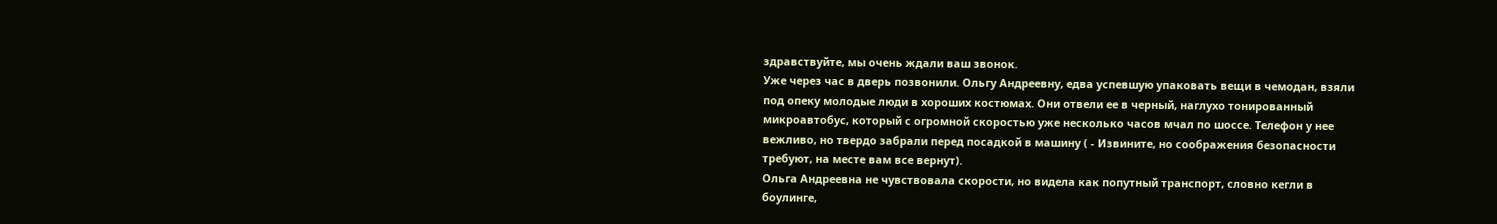здравствуйте, мы очень ждали ваш звонок.
Уже через час в дверь позвонили. Ольгу Андреевну, едва успевшую упаковать вещи в чемодан, взяли под опеку молодые люди в хороших костюмах. Они отвели ее в черный, наглухо тонированный микроавтобус, который с огромной скоростью уже несколько часов мчал по шоссе. Телефон у нее вежливо, но твердо забрали перед посадкой в машину ( - Извините, но соображения безопасности требуют, на месте вам все вернут).
Ольга Андреевна не чувствовала скорости, но видела как попутный транспорт, словно кегли в боулинге,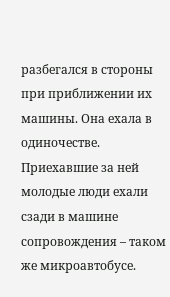разбегался в стороны при приближении их машины. Она ехала в одиночестве. Приехавшие за ней молодые люди ехали сзади в машине сопровождения – таком же микроавтобусе.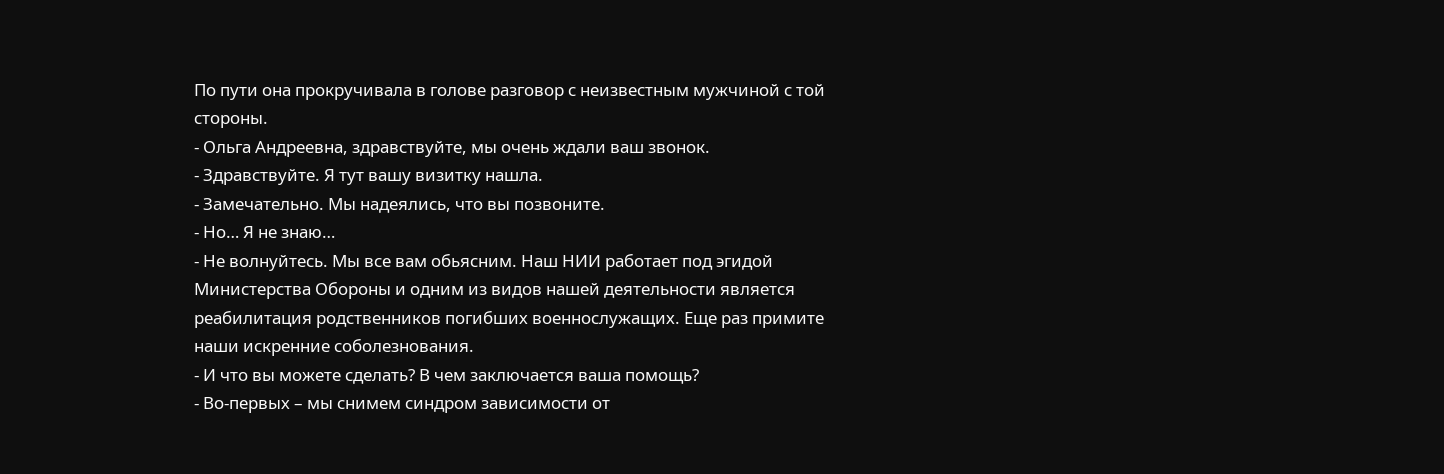По пути она прокручивала в голове разговор с неизвестным мужчиной с той стороны.
- Ольга Андреевна, здравствуйте, мы очень ждали ваш звонок.
- Здравствуйте. Я тут вашу визитку нашла.
- Замечательно. Мы надеялись, что вы позвоните.
- Но… Я не знаю…
- Не волнуйтесь. Мы все вам обьясним. Наш НИИ работает под эгидой Министерства Обороны и одним из видов нашей деятельности является реабилитация родственников погибших военнослужащих. Еще раз примите наши искренние соболезнования.
- И что вы можете сделать? В чем заключается ваша помощь?
- Во-первых – мы снимем синдром зависимости от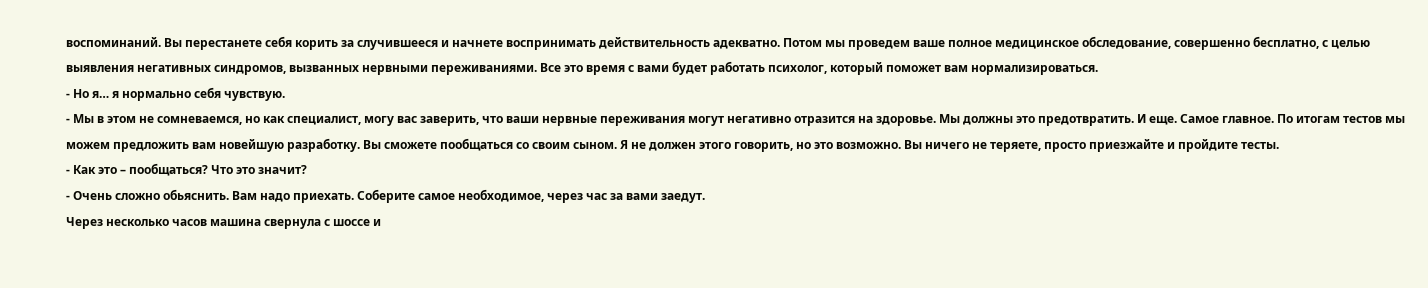воспоминаний. Вы перестанете себя корить за случившееся и начнете воспринимать действительность адекватно. Потом мы проведем ваше полное медицинское обследование, совершенно бесплатно, с целью выявления негативных синдромов, вызванных нервными переживаниями. Все это время с вами будет работать психолог, который поможет вам нормализироваться.
- Но я… я нормально себя чувствую.
- Мы в этом не сомневаемся, но как специалист, могу вас заверить, что ваши нервные переживания могут негативно отразится на здоровье. Мы должны это предотвратить. И еще. Самое главное. По итогам тестов мы можем предложить вам новейшую разработку. Вы сможете пообщаться со своим сыном. Я не должен этого говорить, но это возможно. Вы ничего не теряете, просто приезжайте и пройдите тесты.
- Как это – пообщаться? Что это значит?
- Очень сложно обьяснить. Вам надо приехать. Соберите самое необходимое, через час за вами заедут.
Через несколько часов машина свернула с шоссе и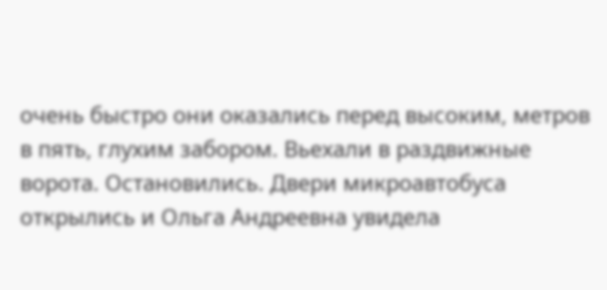очень быстро они оказались перед высоким, метров в пять, глухим забором. Вьехали в раздвижные ворота. Остановились. Двери микроавтобуса открылись и Ольга Андреевна увидела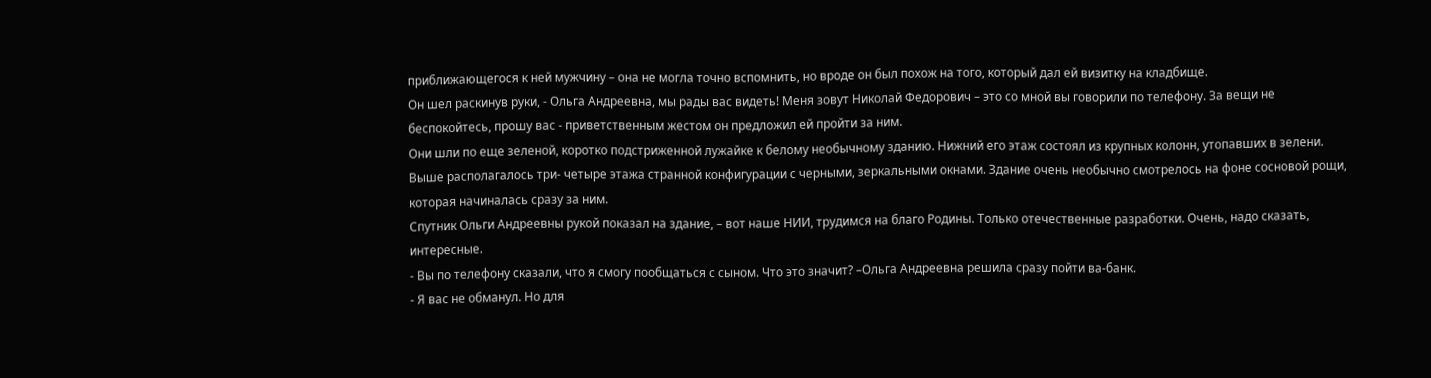приближающегося к ней мужчину – она не могла точно вспомнить, но вроде он был похож на того, который дал ей визитку на кладбище.
Он шел раскинув руки, - Ольга Андреевна, мы рады вас видеть! Меня зовут Николай Федорович – это со мной вы говорили по телефону. За вещи не беспокойтесь, прошу вас - приветственным жестом он предложил ей пройти за ним.
Они шли по еще зеленой, коротко подстриженной лужайке к белому необычному зданию. Нижний его этаж состоял из крупных колонн, утопавших в зелени. Выше располагалось три- четыре этажа странной конфигурации с черными, зеркальными окнами. Здание очень необычно смотрелось на фоне сосновой рощи, которая начиналась сразу за ним.
Спутник Ольги Андреевны рукой показал на здание, – вот наше НИИ, трудимся на благо Родины. Только отечественные разработки. Очень, надо сказать, интересные.
- Вы по телефону сказали, что я смогу пообщаться с сыном. Что это значит? –Ольга Андреевна решила сразу пойти ва-банк.
- Я вас не обманул. Но для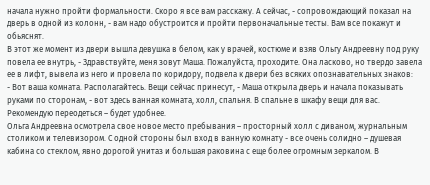начала нужно пройти формальности. Скоро я все вам расскажу. А сейчас, - сопровождающий показал на дверь в одной из колонн, - вам надо обустроится и пройти первоначальные тесты. Вам все покажут и обьяснят.
В этот же момент из двери вышла девушка в белом, как у врачей, костюме и взяв Ольгу Андреевну под руку повела ее внутрь, - Здравствуйте, меня зовут Маша. Пожалуйста, проходите. Она ласково, но твердо завела ее в лифт, вывела из него и провела по коридору, подвела к двери без всяких опознавательных знаков:
- Вот ваша комната. Располагайтесь. Вещи сейчас принесут, - Маша открыла дверь и начала показывать руками по сторонам, - вот здесь ванная комната, холл, спальня. В спальне в шкафу вещи для вас. Рекомендую переодеться – будет удобнее.
Ольга Андреевна осмотрела свое новое место пребывания – просторный холл с диваном, журнальным столиком и телевизором. С одной стороны был вход в ванную комнату - все очень солидно – душевая кабина со стеклом, явно дорогой унитаз и большая раковина с еще более огромным зеркалом. В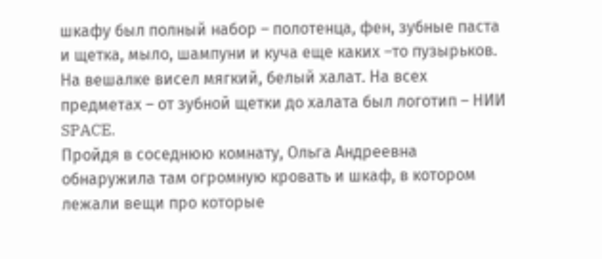шкафу был полный набор – полотенца, фен, зубные паста и щетка, мыло, шампуни и куча еще каких –то пузырьков. На вешалке висел мягкий, белый халат. На всех предметах – от зубной щетки до халата был логотип – НИИ SPACE.
Пройдя в соседнюю комнату, Ольга Андреевна обнаружила там огромную кровать и шкаф, в котором лежали вещи про которые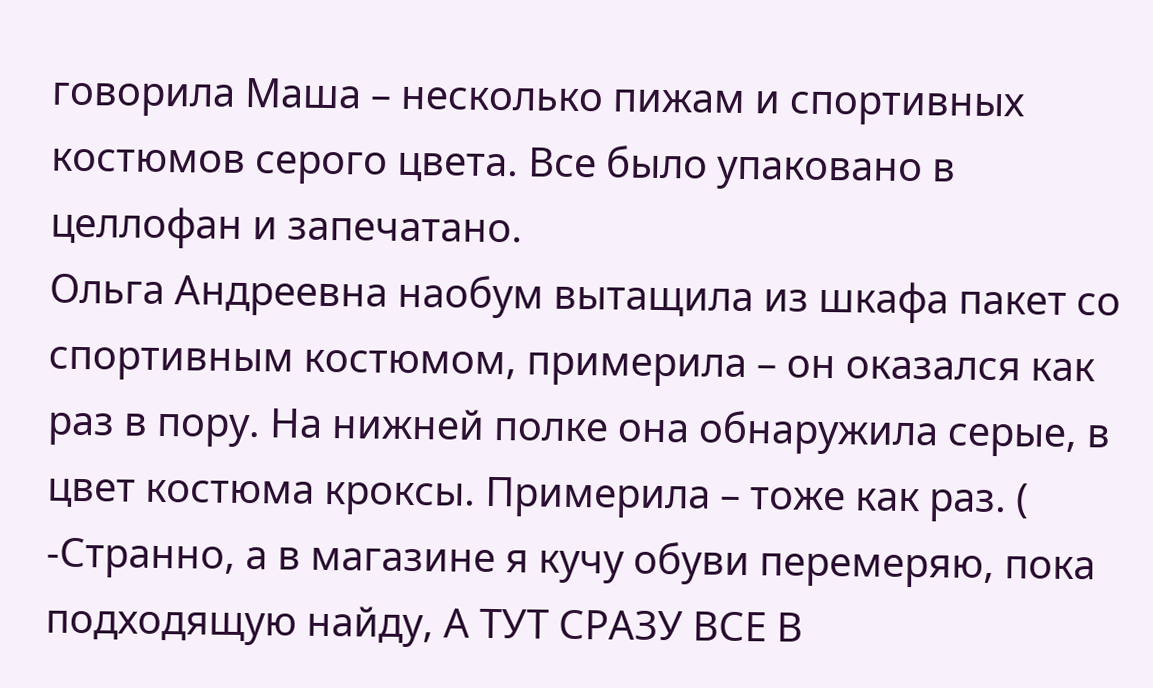говорила Маша – несколько пижам и спортивных костюмов серого цвета. Все было упаковано в целлофан и запечатано.
Ольга Андреевна наобум вытащила из шкафа пакет со спортивным костюмом, примерила – он оказался как раз в пору. На нижней полке она обнаружила серые, в цвет костюма кроксы. Примерила – тоже как раз. ( -Странно, а в магазине я кучу обуви перемеряю, пока подходящую найду, А ТУТ СРАЗУ ВСЕ В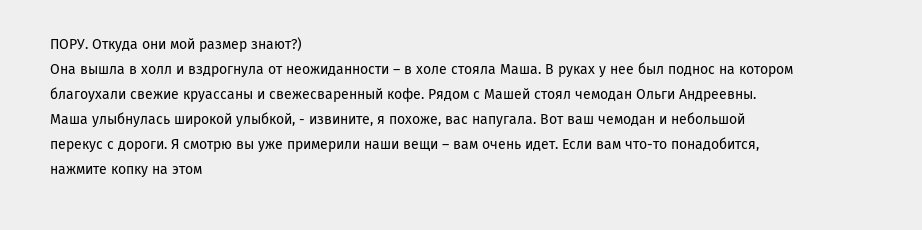ПОРУ. Откуда они мой размер знают?)
Она вышла в холл и вздрогнула от неожиданности – в холе стояла Маша. В руках у нее был поднос на котором благоухали свежие круассаны и свежесваренный кофе. Рядом с Машей стоял чемодан Ольги Андреевны.
Маша улыбнулась широкой улыбкой, - извините, я похоже, вас напугала. Вот ваш чемодан и небольшой перекус с дороги. Я смотрю вы уже примерили наши вещи – вам очень идет. Если вам что-то понадобится, нажмите копку на этом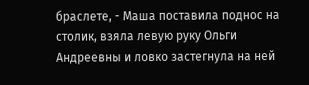браслете, - Маша поставила поднос на столик, взяла левую руку Ольги Андреевны и ловко застегнула на ней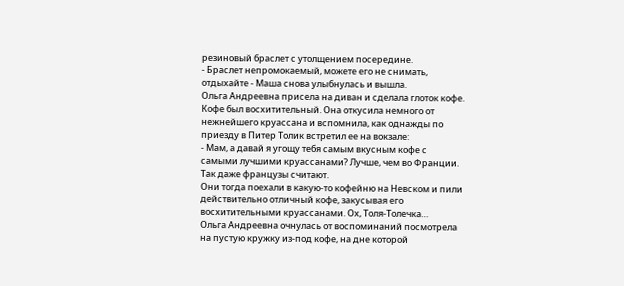резиновый браслет с утолщением посередине.
- Браслет непромокаемый, можете его не снимать, отдыхайте - Маша снова улыбнулась и вышла.
Ольга Андреевна присела на диван и сделала глоток кофе. Кофе был восхитительный. Она откусила немного от нежнейшего круассана и вспомнила, как однажды по приезду в Питер Толик встретил ее на вокзале:
- Мам, а давай я угощу тебя самым вкусным кофе с самыми лучшими круассанами? Лучше, чем во Франции. Так даже французы считают.
Они тогда поехали в какую-то кофейню на Невском и пили действительно отличный кофе, закусывая его восхитительными круассанами. Ох, Толя-Толечка…
Ольга Андреевна очнулась от воспоминаний посмотрела на пустую кружку из-под кофе, на дне которой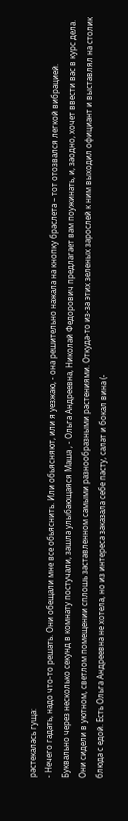растекалась гуща:
- Нечего гадать, надо что-то решать. Они обещали мне все обьяснить. Или обьясняют, или я уезжаю, - она решительно нажала на кнопку браслета – тот отозвался легкой вибрацией.
Буквально через несколько секунд в комнату постучали, зашла улыбающаяся Маша , - Ольга Андреевна, Николай Федорович предлагает вам поужинать, и, заодно, хочет ввести вас в курс дела.
Они сидели в уютном, светлом помещении сплошь заставленном самыми разнообразными растениями. Откуда-то из-за этих зеленых зарослей к ним выходил официант и выставлял на столик блюда с едой. Есть Ольга Андреевна не хотела, но из интереса заказала себе пасту, салат и бокал вина (-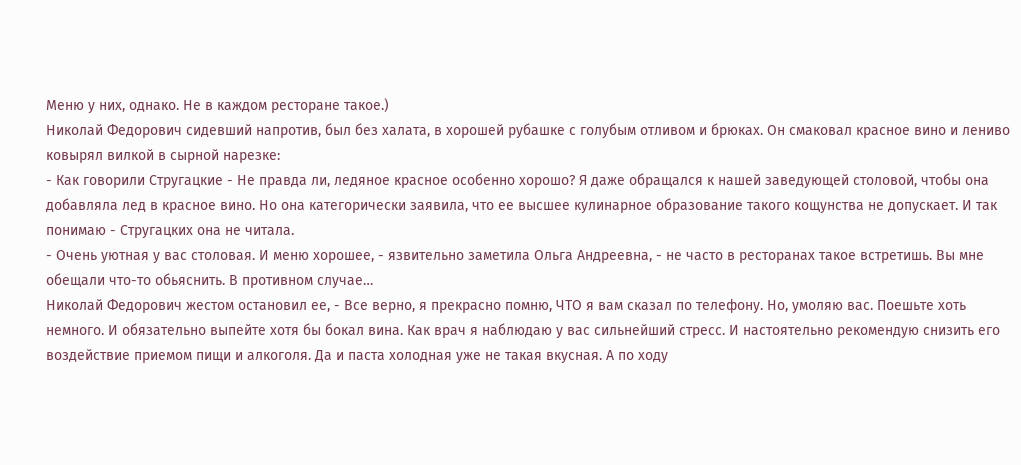Меню у них, однако. Не в каждом ресторане такое.)
Николай Федорович сидевший напротив, был без халата, в хорошей рубашке с голубым отливом и брюках. Он смаковал красное вино и лениво ковырял вилкой в сырной нарезке:
- Как говорили Стругацкие - Не правда ли, ледяное красное особенно хорошо? Я даже обращался к нашей заведующей столовой, чтобы она добавляла лед в красное вино. Но она категорически заявила, что ее высшее кулинарное образование такого кощунства не допускает. И так понимаю - Стругацких она не читала.
- Очень уютная у вас столовая. И меню хорошее, - язвительно заметила Ольга Андреевна, - не часто в ресторанах такое встретишь. Вы мне обещали что-то обьяснить. В противном случае…
Николай Федорович жестом остановил ее, - Все верно, я прекрасно помню, ЧТО я вам сказал по телефону. Но, умоляю вас. Поешьте хоть немного. И обязательно выпейте хотя бы бокал вина. Как врач я наблюдаю у вас сильнейший стресс. И настоятельно рекомендую снизить его воздействие приемом пищи и алкоголя. Да и паста холодная уже не такая вкусная. А по ходу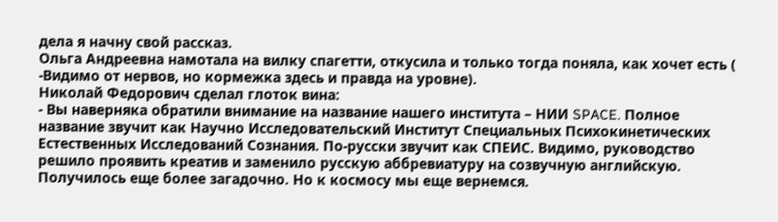дела я начну свой рассказ.
Ольга Андреевна намотала на вилку спагетти, откусила и только тогда поняла, как хочет есть ( -Видимо от нервов, но кормежка здесь и правда на уровне).
Николай Федорович сделал глоток вина:
- Вы наверняка обратили внимание на название нашего института – НИИ SPACE. Полное название звучит как Научно Исследовательский Институт Специальных Психокинетических Естественных Исследований Сознания. По-русски звучит как СПЕИС. Видимо, руководство решило проявить креатив и заменило русскую аббревиатуру на созвучную английскую. Получилось еще более загадочно. Но к космосу мы еще вернемся.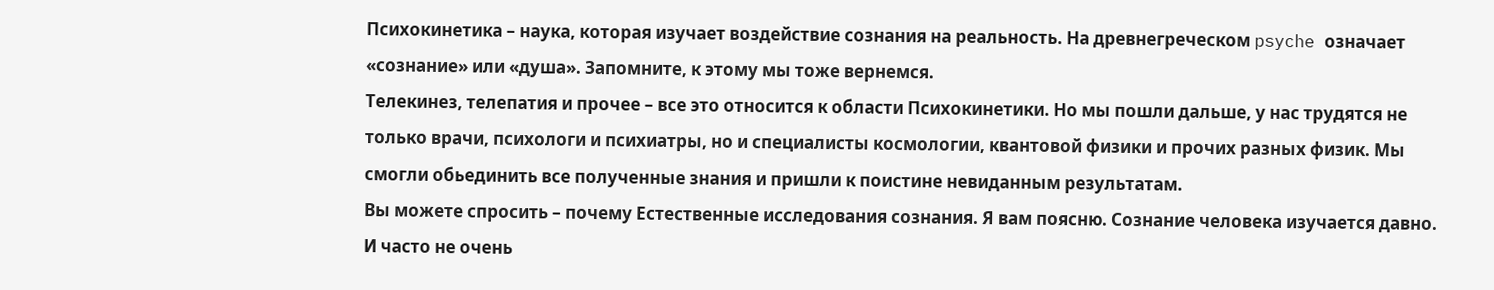Психокинетика – наука, которая изучает воздействие сознания на реальность. На древнегреческом psyche означает «сознание» или «душа». Запомните, к этому мы тоже вернемся.
Телекинез, телепатия и прочее – все это относится к области Психокинетики. Но мы пошли дальше, у нас трудятся не только врачи, психологи и психиатры, но и специалисты космологии, квантовой физики и прочих разных физик. Мы смогли обьединить все полученные знания и пришли к поистине невиданным результатам.
Вы можете спросить – почему Естественные исследования сознания. Я вам поясню. Сознание человека изучается давно. И часто не очень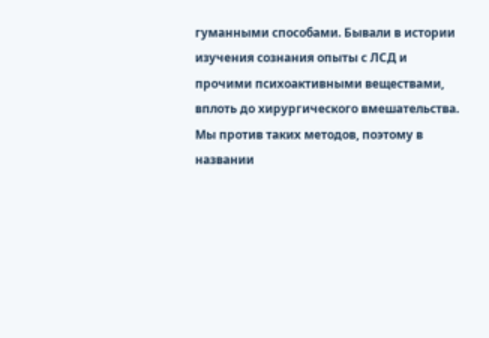гуманными способами. Бывали в истории изучения сознания опыты с ЛСД и прочими психоактивными веществами, вплоть до хирургического вмешательства. Мы против таких методов, поэтому в названии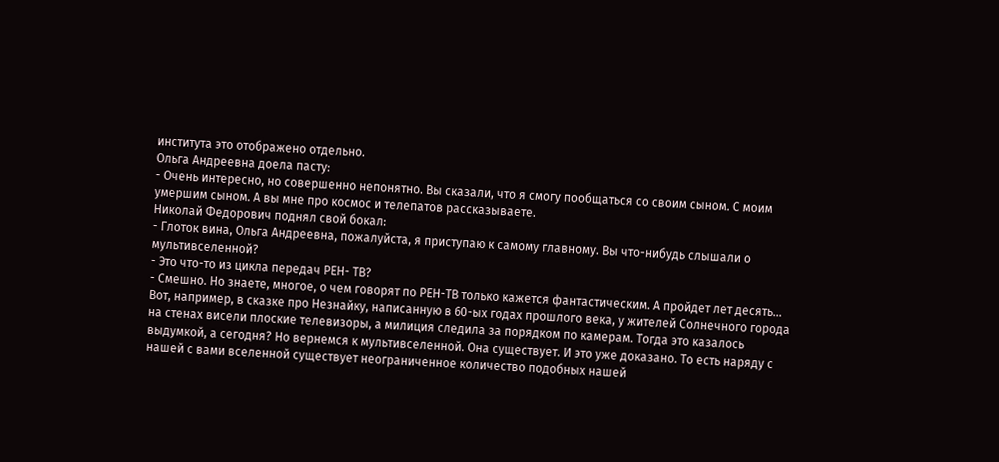института это отображено отдельно.
Ольга Андреевна доела пасту:
- Очень интересно, но совершенно непонятно. Вы сказали, что я смогу пообщаться со своим сыном. С моим умершим сыном. А вы мне про космос и телепатов рассказываете.
Николай Федорович поднял свой бокал:
- Глоток вина, Ольга Андреевна, пожалуйста, я приступаю к самому главному. Вы что-нибудь слышали о мультивселенной?
- Это что-то из цикла передач РЕН- ТВ?
- Смешно. Но знаете, многое, о чем говорят по РЕН-ТВ только кажется фантастическим. А пройдет лет десять… Вот, например, в сказке про Незнайку, написанную в 60-ых годах прошлого века, у жителей Солнечного города на стенах висели плоские телевизоры, а милиция следила за порядком по камерам. Тогда это казалось выдумкой, а сегодня? Но вернемся к мультивселенной. Она существует. И это уже доказано. То есть наряду с нашей с вами вселенной существует неограниченное количество подобных нашей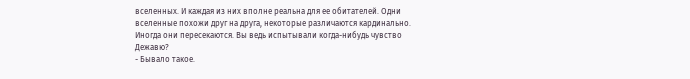вселенных. И каждая из них вполне реальна для ее обитателей. Одни вселенные похожи друг на друга, некоторые различаются кардинально. Иногда они пересекаются. Вы ведь испытывали когда-нибудь чувство Дежавю?
- Бывало такое.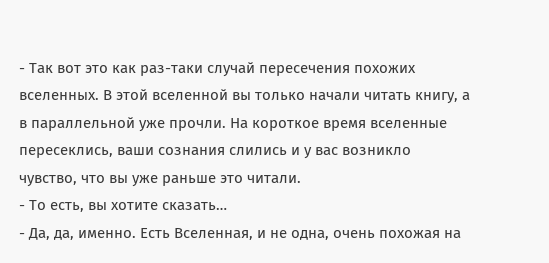- Так вот это как раз-таки случай пересечения похожих вселенных. В этой вселенной вы только начали читать книгу, а в параллельной уже прочли. На короткое время вселенные пересеклись, ваши сознания слились и у вас возникло чувство, что вы уже раньше это читали.
- То есть, вы хотите сказать…
- Да, да, именно. Есть Вселенная, и не одна, очень похожая на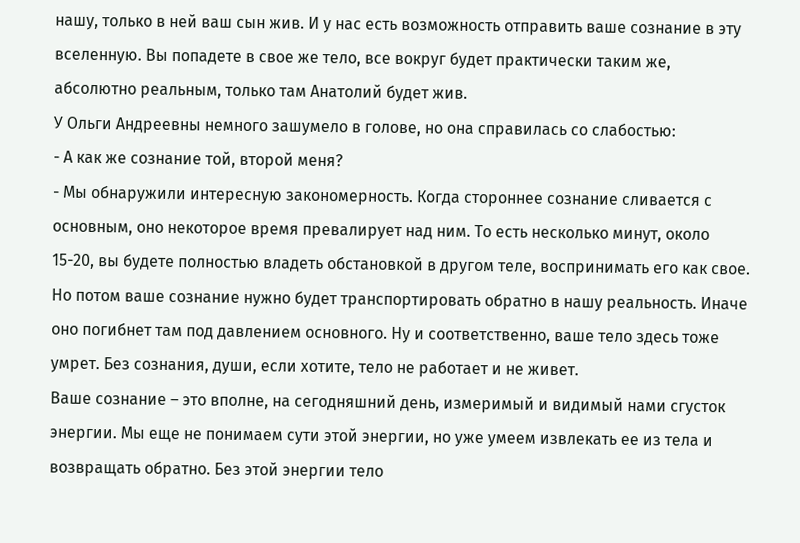нашу, только в ней ваш сын жив. И у нас есть возможность отправить ваше сознание в эту вселенную. Вы попадете в свое же тело, все вокруг будет практически таким же, абсолютно реальным, только там Анатолий будет жив.
У Ольги Андреевны немного зашумело в голове, но она справилась со слабостью:
- А как же сознание той, второй меня?
- Мы обнаружили интересную закономерность. Когда стороннее сознание сливается с основным, оно некоторое время превалирует над ним. То есть несколько минут, около 15-20, вы будете полностью владеть обстановкой в другом теле, воспринимать его как свое. Но потом ваше сознание нужно будет транспортировать обратно в нашу реальность. Иначе оно погибнет там под давлением основного. Ну и соответственно, ваше тело здесь тоже умрет. Без сознания, души, если хотите, тело не работает и не живет.
Ваше сознание – это вполне, на сегодняшний день, измеримый и видимый нами сгусток энергии. Мы еще не понимаем сути этой энергии, но уже умеем извлекать ее из тела и возвращать обратно. Без этой энергии тело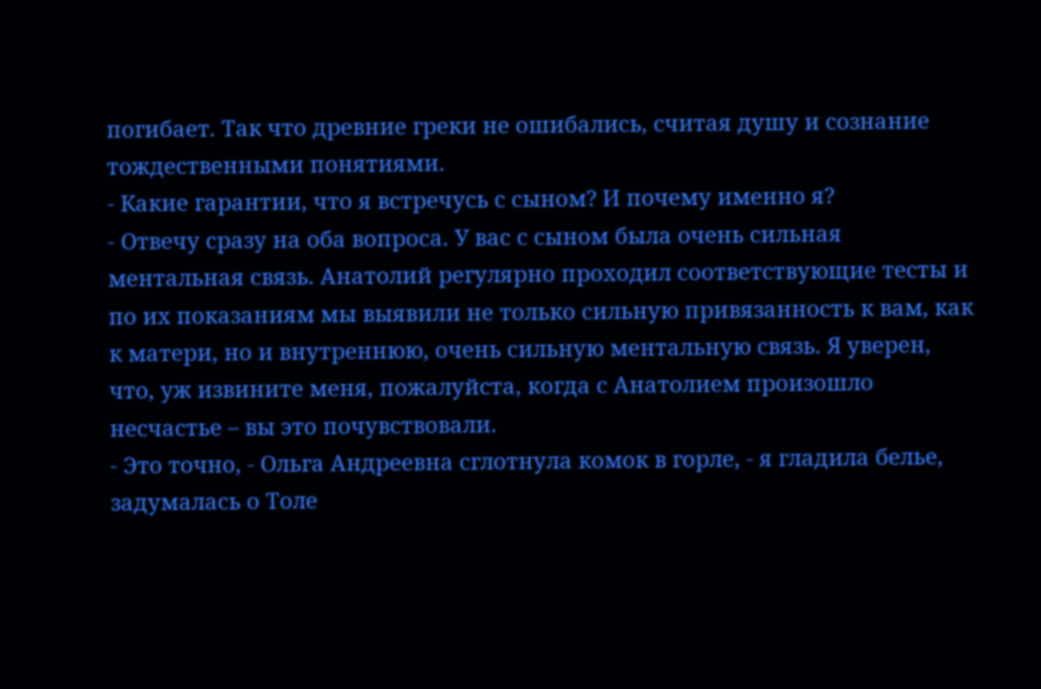погибает. Так что древние греки не ошибались, считая душу и сознание тождественными понятиями.
- Какие гарантии, что я встречусь с сыном? И почему именно я?
- Отвечу сразу на оба вопроса. У вас с сыном была очень сильная ментальная связь. Анатолий регулярно проходил соответствующие тесты и по их показаниям мы выявили не только сильную привязанность к вам, как к матери, но и внутреннюю, очень сильную ментальную связь. Я уверен, что, уж извините меня, пожалуйста, когда с Анатолием произошло несчастье – вы это почувствовали.
- Это точно, - Ольга Андреевна сглотнула комок в горле, - я гладила белье, задумалась о Толе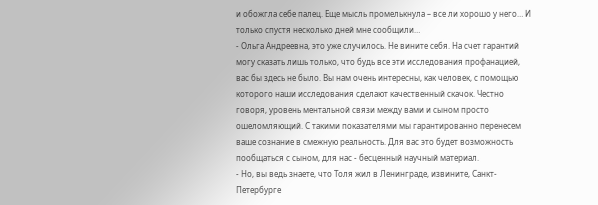и обожгла себе палец. Еще мысль промелькнула – все ли хорошо у него… И только спустя несколько дней мне сообщили…
- Ольга Андреевна, это уже случилось. Не вините себя. На счет гарантий могу сказать лишь только, что будь все эти исследования профанацией, вас бы здесь не было. Вы нам очень интересны, как человек, с помощью которого наши исследования сделают качественный скачок. Честно говоря, уровень ментальной связи между вами и сыном просто ошеломляющий. С такими показателями мы гарантированно перенесем ваше сознание в смежную реальность. Для вас это будет возможность пообщаться с сыном, для нас - бесценный научный материал.
- Но, вы ведь знаете, что Толя жил в Ленинграде, извините, Санкт-Петербурге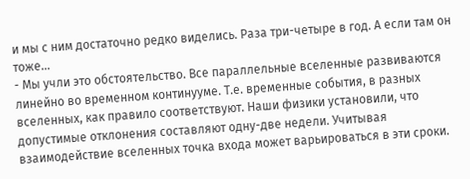и мы с ним достаточно редко виделись. Раза три-четыре в год. А если там он тоже…
- Мы учли это обстоятельство. Все параллельные вселенные развиваются линейно во временном континууме. Т.е. временные события, в разных вселенных, как правило соответствуют. Наши физики установили, что допустимые отклонения составляют одну-две недели. Учитывая взаимодействие вселенных точка входа может варьироваться в эти сроки.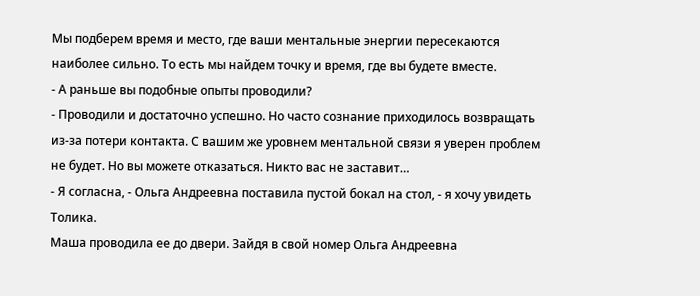Мы подберем время и место, где ваши ментальные энергии пересекаются наиболее сильно. То есть мы найдем точку и время, где вы будете вместе.
- А раньше вы подобные опыты проводили?
- Проводили и достаточно успешно. Но часто сознание приходилось возвращать из-за потери контакта. С вашим же уровнем ментальной связи я уверен проблем не будет. Но вы можете отказаться. Никто вас не заставит…
- Я согласна, - Ольга Андреевна поставила пустой бокал на стол, - я хочу увидеть Толика.
Маша проводила ее до двери. Зайдя в свой номер Ольга Андреевна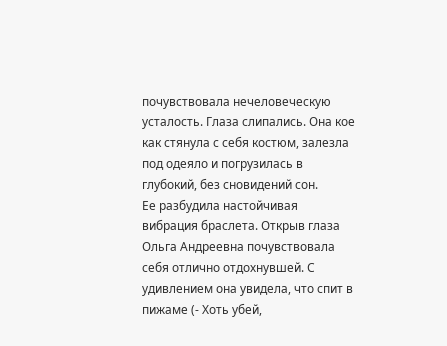почувствовала нечеловеческую усталость. Глаза слипались. Она кое как стянула с себя костюм, залезла под одеяло и погрузилась в глубокий, без сновидений сон.
Ее разбудила настойчивая вибрация браслета. Открыв глаза Ольга Андреевна почувствовала себя отлично отдохнувшей. С удивлением она увидела, что спит в пижаме (- Хоть убей,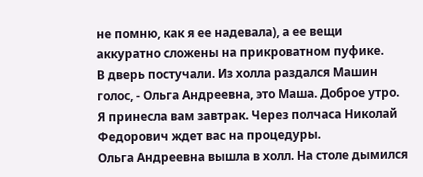не помню, как я ее надевала), а ее вещи аккуратно сложены на прикроватном пуфике.
В дверь постучали. Из холла раздался Машин голос, - Ольга Андреевна, это Маша. Доброе утро. Я принесла вам завтрак. Через полчаса Николай Федорович ждет вас на процедуры.
Ольга Андреевна вышла в холл. На столе дымился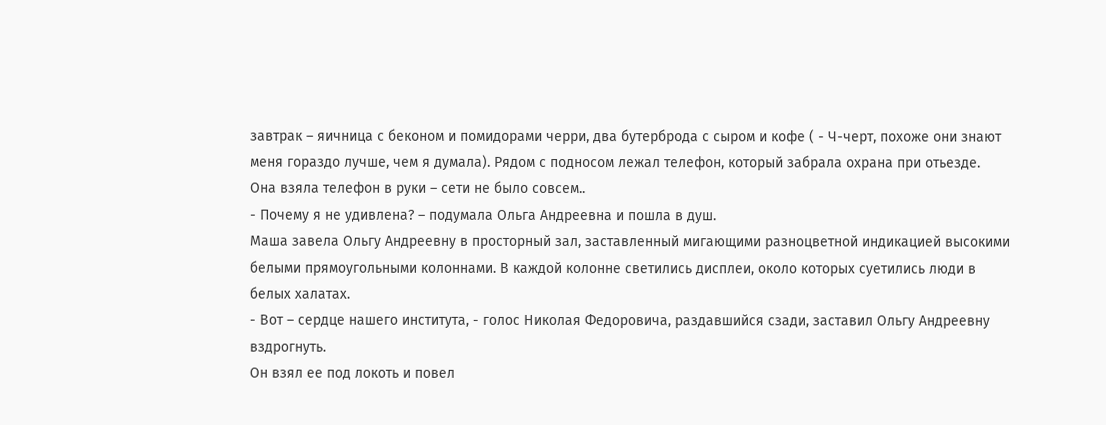завтрак – яичница с беконом и помидорами черри, два бутерброда с сыром и кофе ( - Ч-черт, похоже они знают меня гораздо лучше, чем я думала). Рядом с подносом лежал телефон, который забрала охрана при отьезде.
Она взяла телефон в руки – сети не было совсем..
- Почему я не удивлена? – подумала Ольга Андреевна и пошла в душ.
Маша завела Ольгу Андреевну в просторный зал, заставленный мигающими разноцветной индикацией высокими белыми прямоугольными колоннами. В каждой колонне светились дисплеи, около которых суетились люди в белых халатах.
- Вот – сердце нашего института, - голос Николая Федоровича, раздавшийся сзади, заставил Ольгу Андреевну вздрогнуть.
Он взял ее под локоть и повел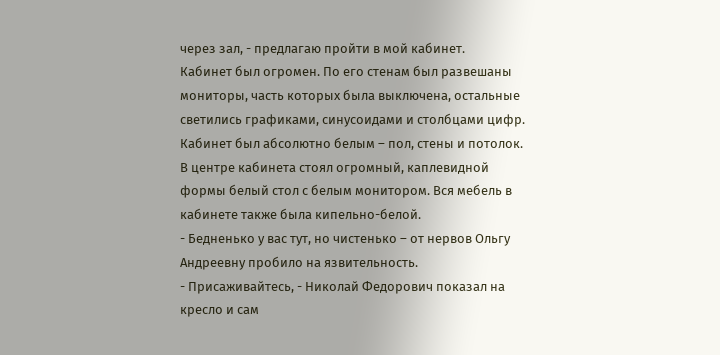через зал, - предлагаю пройти в мой кабинет.
Кабинет был огромен. По его стенам был развешаны мониторы, часть которых была выключена, остальные светились графиками, синусоидами и столбцами цифр. Кабинет был абсолютно белым – пол, стены и потолок. В центре кабинета стоял огромный, каплевидной формы белый стол с белым монитором. Вся мебель в кабинете также была кипельно-белой.
- Бедненько у вас тут, но чистенько – от нервов Ольгу Андреевну пробило на язвительность.
- Присаживайтесь, - Николай Федорович показал на кресло и сам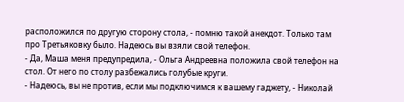расположился по другую сторону стола, - помню такой анекдот. Только там про Третьяковку было. Надеюсь вы взяли свой телефон.
- Да, Маша меня предупредила, - Ольга Андреевна положила свой телефон на стол. От него по столу разбежались голубые круги.
- Надеюсь, вы не против, если мы подключимся к вашему гаджету, - Николай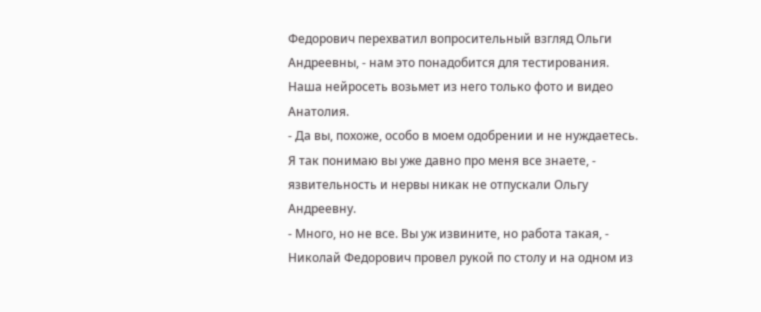Федорович перехватил вопросительный взгляд Ольги Андреевны, - нам это понадобится для тестирования. Наша нейросеть возьмет из него только фото и видео Анатолия.
- Да вы, похоже, особо в моем одобрении и не нуждаетесь. Я так понимаю вы уже давно про меня все знаете, - язвительность и нервы никак не отпускали Ольгу Андреевну.
- Много, но не все. Вы уж извините, но работа такая, - Николай Федорович провел рукой по столу и на одном из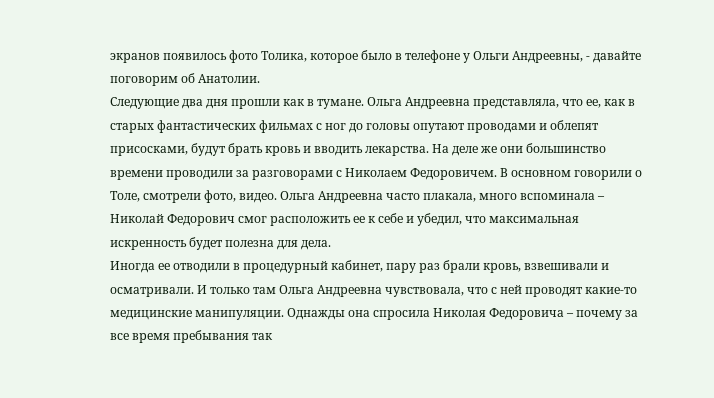экранов появилось фото Толика, которое было в телефоне у Ольги Андреевны, - давайте поговорим об Анатолии.
Следующие два дня прошли как в тумане. Ольга Андреевна представляла, что ее, как в старых фантастических фильмах с ног до головы опутают проводами и облепят присосками, будут брать кровь и вводить лекарства. На деле же они большинство времени проводили за разговорами с Николаем Федоровичем. В основном говорили о Толе, смотрели фото, видео. Ольга Андреевна часто плакала, много вспоминала – Николай Федорович смог расположить ее к себе и убедил, что максимальная искренность будет полезна для дела.
Иногда ее отводили в процедурный кабинет, пару раз брали кровь, взвешивали и осматривали. И только там Ольга Андреевна чувствовала, что с ней проводят какие-то медицинские манипуляции. Однажды она спросила Николая Федоровича – почему за все время пребывания так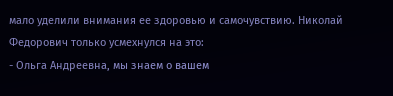мало уделили внимания ее здоровью и самочувствию. Николай Федорович только усмехнулся на это:
- Ольга Андреевна, мы знаем о вашем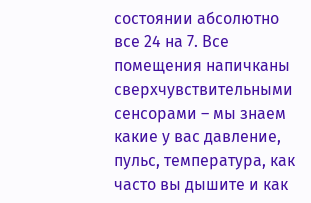состоянии абсолютно все 24 на 7. Все помещения напичканы сверхчувствительными сенсорами – мы знаем какие у вас давление, пульс, температура, как часто вы дышите и как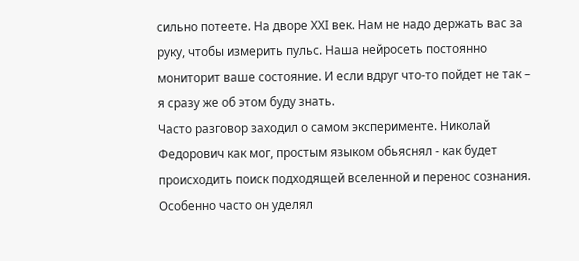сильно потеете. На дворе ХХI век. Нам не надо держать вас за руку, чтобы измерить пульс. Наша нейросеть постоянно мониторит ваше состояние. И если вдруг что-то пойдет не так – я сразу же об этом буду знать.
Часто разговор заходил о самом эксперименте. Николай Федорович как мог, простым языком обьяснял - как будет происходить поиск подходящей вселенной и перенос сознания. Особенно часто он уделял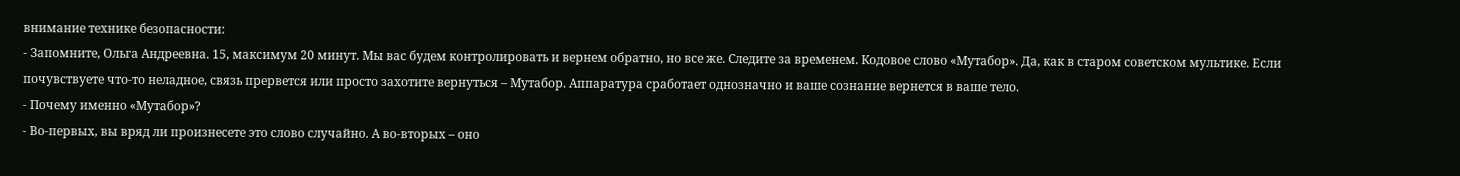внимание технике безопасности:
- Запомните, Ольга Андреевна. 15, максимум 20 минут. Мы вас будем контролировать и вернем обратно, но все же. Следите за временем. Кодовое слово «Мутабор». Да, как в старом советском мультике. Если почувствуете что-то неладное, связь прервется или просто захотите вернуться – Мутабор. Аппаратура сработает однозначно и ваше сознание вернется в ваше тело.
- Почему именно «Мутабор»?
- Во-первых, вы вряд ли произнесете это слово случайно. А во-вторых – оно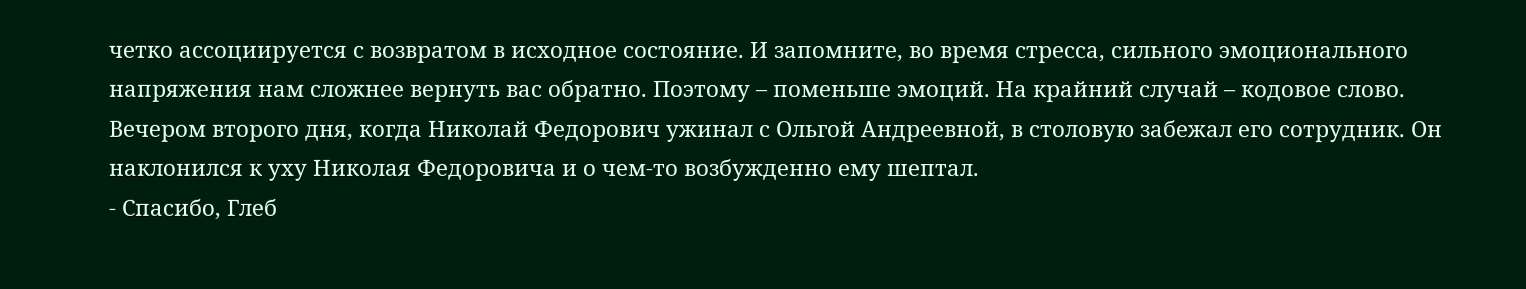четко ассоциируется с возвратом в исходное состояние. И запомните, во время стресса, сильного эмоционального напряжения нам сложнее вернуть вас обратно. Поэтому – поменьше эмоций. На крайний случай – кодовое слово.
Вечером второго дня, когда Николай Федорович ужинал с Ольгой Андреевной, в столовую забежал его сотрудник. Он наклонился к уху Николая Федоровича и о чем-то возбужденно ему шептал.
- Спасибо, Глеб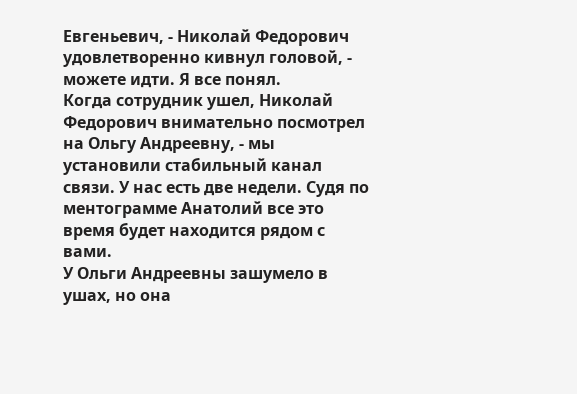Евгеньевич, - Николай Федорович удовлетворенно кивнул головой, - можете идти. Я все понял.
Когда сотрудник ушел, Николай Федорович внимательно посмотрел на Ольгу Андреевну, - мы установили стабильный канал связи. У нас есть две недели. Судя по ментограмме Анатолий все это время будет находится рядом с вами.
У Ольги Андреевны зашумело в ушах, но она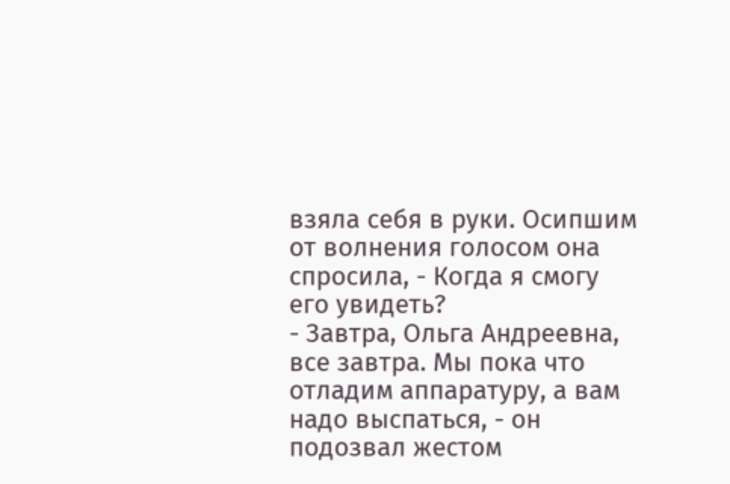взяла себя в руки. Осипшим от волнения голосом она спросила, - Когда я смогу его увидеть?
- Завтра, Ольга Андреевна, все завтра. Мы пока что отладим аппаратуру, а вам надо выспаться, - он подозвал жестом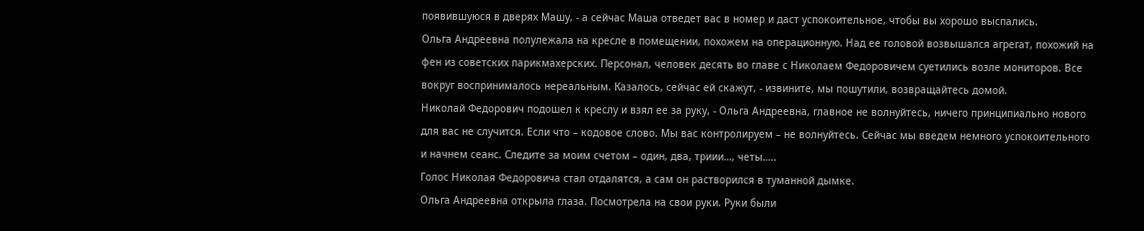появившуюся в дверях Машу, - а сейчас Маша отведет вас в номер и даст успокоительное, чтобы вы хорошо выспались.
Ольга Андреевна полулежала на кресле в помещении, похожем на операционную. Над ее головой возвышался агрегат, похожий на фен из советских парикмахерских. Персонал, человек десять во главе с Николаем Федоровичем суетились возле мониторов. Все вокруг воспринималось нереальным. Казалось, сейчас ей скажут, - извините, мы пошутили, возвращайтесь домой.
Николай Федорович подошел к креслу и взял ее за руку, - Ольга Андреевна, главное не волнуйтесь, ничего принципиально нового для вас не случится. Если что – кодовое слово. Мы вас контролируем – не волнуйтесь. Сейчас мы введем немного успокоительного и начнем сеанс. Следите за моим счетом – один, два, триии…, четы…..
Голос Николая Федоровича стал отдалятся, а сам он растворился в туманной дымке.
Ольга Андреевна открыла глаза. Посмотрела на свои руки. Руки были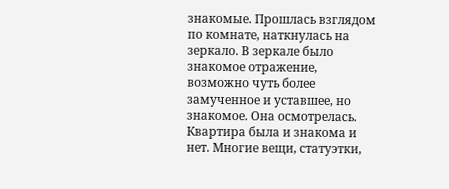знакомые. Прошлась взглядом по комнате, наткнулась на зеркало. В зеркале было знакомое отражение, возможно чуть более замученное и уставшее, но знакомое. Она осмотрелась.
Квартира была и знакома и нет. Многие вещи, статуэтки,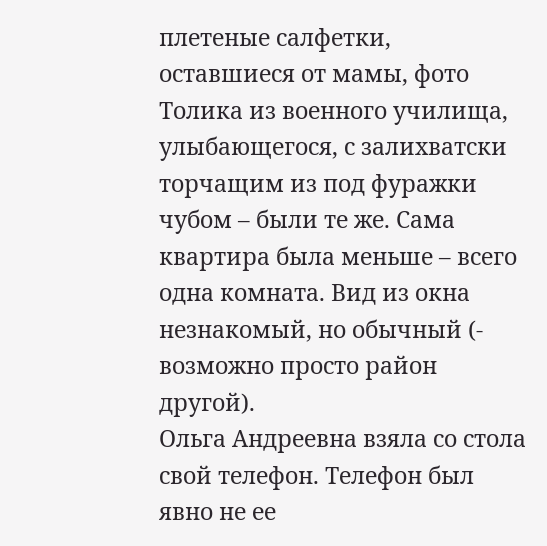плетеные салфетки, оставшиеся от мамы, фото Толика из военного училища, улыбающегося, с залихватски торчащим из под фуражки чубом – были те же. Сама квартира была меньше – всего одна комната. Вид из окна незнакомый, но обычный (- возможно просто район другой).
Ольга Андреевна взяла со стола свой телефон. Телефон был явно не ее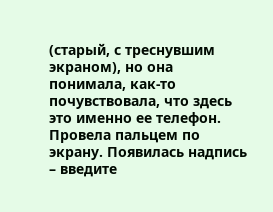(старый, с треснувшим экраном), но она понимала, как-то почувствовала, что здесь это именно ее телефон. Провела пальцем по экрану. Появилась надпись – введите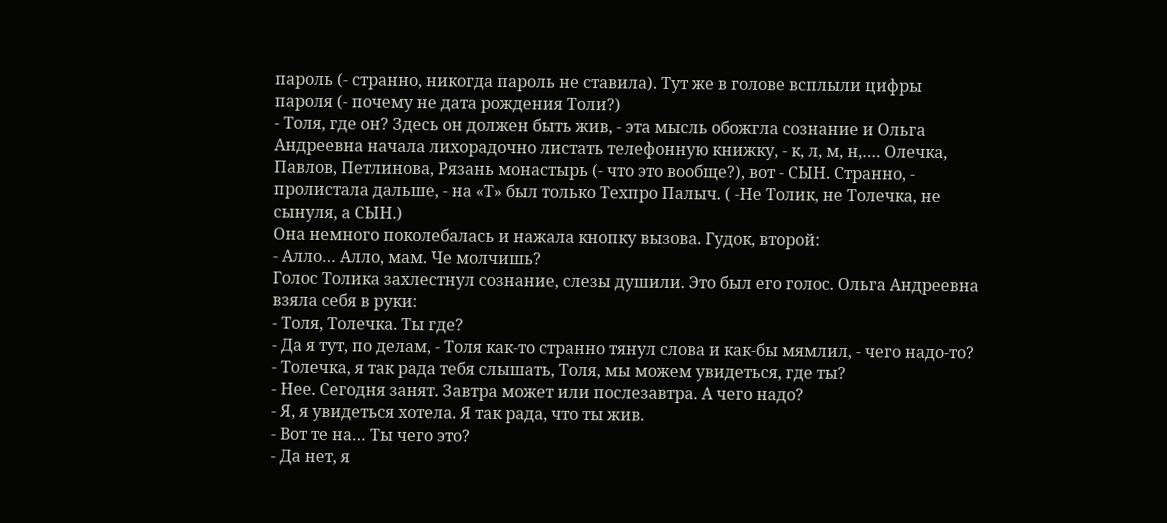пароль (- странно, никогда пароль не ставила). Тут же в голове всплыли цифры пароля (- почему не дата рождения Толи?)
- Толя, где он? Здесь он должен быть жив, - эта мысль обожгла сознание и Ольга Андреевна начала лихорадочно листать телефонную книжку, - к, л, м, н,…. Олечка, Павлов, Петлинова, Рязань монастырь (- что это вообще?), вот - СЫН. Странно, - пролистала дальше, - на «Т» был только Техпро Палыч. ( -Не Толик, не Толечка, не сынуля, а СЫН.)
Она немного поколебалась и нажала кнопку вызова. Гудок, второй:
- Алло… Алло, мам. Че молчишь?
Голос Толика захлестнул сознание, слезы душили. Это был его голос. Ольга Андреевна взяла себя в руки:
- Толя, Толечка. Ты где?
- Да я тут, по делам, - Толя как-то странно тянул слова и как-бы мямлил, - чего надо-то?
- Толечка, я так рада тебя слышать, Толя, мы можем увидеться, где ты?
- Нее. Сегодня занят. Завтра может или послезавтра. А чего надо?
- Я, я увидеться хотела. Я так рада, что ты жив.
- Вот те на… Ты чего это?
- Да нет, я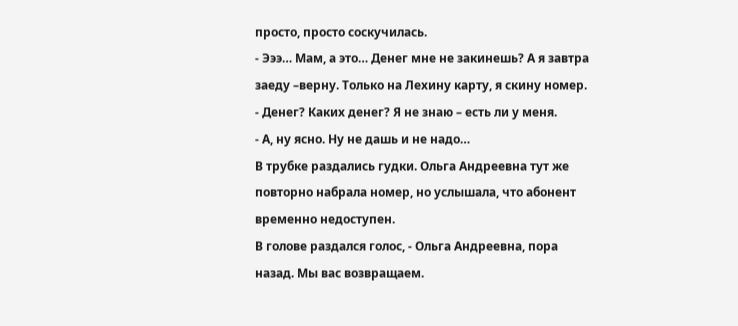просто, просто соскучилась.
- Эээ… Мам, а это… Денег мне не закинешь? А я завтра заеду –верну. Только на Лехину карту, я скину номер.
- Денег? Каких денег? Я не знаю – есть ли у меня.
- А, ну ясно. Ну не дашь и не надо…
В трубке раздались гудки. Ольга Андреевна тут же повторно набрала номер, но услышала, что абонент временно недоступен.
В голове раздался голос, - Ольга Андреевна, пора назад. Мы вас возвращаем.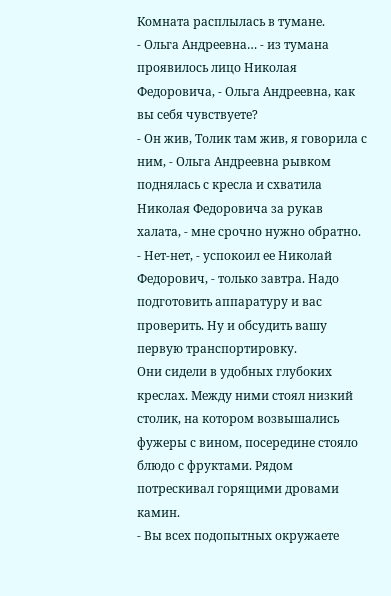Комната расплылась в тумане.
- Ольга Андреевна… - из тумана проявилось лицо Николая Федоровича, - Ольга Андреевна, как вы себя чувствуете?
- Он жив, Толик там жив, я говорила с ним, - Ольга Андреевна рывком поднялась с кресла и схватила Николая Федоровича за рукав халата, - мне срочно нужно обратно.
- Нет-нет, - успокоил ее Николай Федорович, - только завтра. Надо подготовить аппаратуру и вас проверить. Ну и обсудить вашу первую транспортировку.
Они сидели в удобных глубоких креслах. Между ними стоял низкий столик, на котором возвышались фужеры с вином, посередине стояло блюдо с фруктами. Рядом потрескивал горящими дровами камин.
- Вы всех подопытных окружаете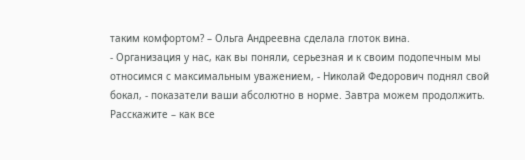таким комфортом? – Ольга Андреевна сделала глоток вина.
- Организация у нас, как вы поняли, серьезная и к своим подопечным мы относимся с максимальным уважением, - Николай Федорович поднял свой бокал, - показатели ваши абсолютно в норме. Завтра можем продолжить. Расскажите – как все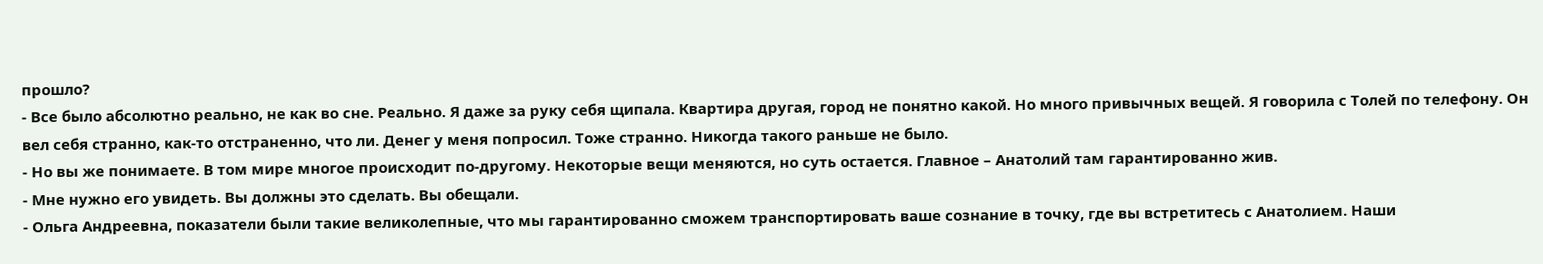прошло?
- Все было абсолютно реально, не как во сне. Реально. Я даже за руку себя щипала. Квартира другая, город не понятно какой. Но много привычных вещей. Я говорила с Толей по телефону. Он вел себя странно, как-то отстраненно, что ли. Денег у меня попросил. Тоже странно. Никогда такого раньше не было.
- Но вы же понимаете. В том мире многое происходит по-другому. Некоторые вещи меняются, но суть остается. Главное – Анатолий там гарантированно жив.
- Мне нужно его увидеть. Вы должны это сделать. Вы обещали.
- Ольга Андреевна, показатели были такие великолепные, что мы гарантированно сможем транспортировать ваше сознание в точку, где вы встретитесь с Анатолием. Наши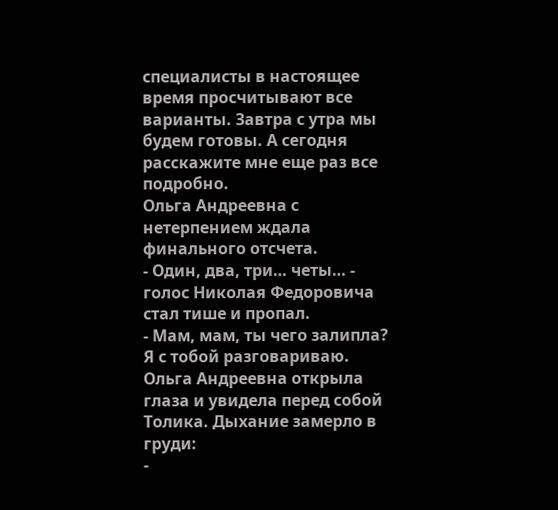специалисты в настоящее время просчитывают все варианты. Завтра с утра мы будем готовы. А сегодня расскажите мне еще раз все подробно.
Ольга Андреевна с нетерпением ждала финального отсчета.
- Один, два, три… четы… - голос Николая Федоровича стал тише и пропал.
- Мам, мам, ты чего залипла? Я с тобой разговариваю.
Ольга Андреевна открыла глаза и увидела перед собой Толика. Дыхание замерло в груди:
-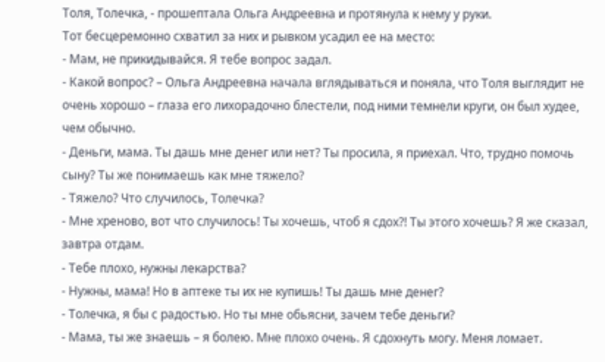Толя, Толечка, - прошептала Ольга Андреевна и протянула к нему у руки.
Тот бесцеремонно схватил за них и рывком усадил ее на место:
- Мам, не прикидывайся. Я тебе вопрос задал.
- Какой вопрос? – Ольга Андреевна начала вглядываться и поняла, что Толя выглядит не очень хорошо – глаза его лихорадочно блестели, под ними темнели круги, он был худее, чем обычно.
- Деньги, мама. Ты дашь мне денег или нет? Ты просила, я приехал. Что, трудно помочь сыну? Ты же понимаешь как мне тяжело?
- Тяжело? Что случилось, Толечка?
- Мне хреново, вот что случилось! Ты хочешь, чтоб я сдох?! Ты этого хочешь? Я же сказал, завтра отдам.
- Тебе плохо, нужны лекарства?
- Нужны, мама! Но в аптеке ты их не купишь! Ты дашь мне денег?
- Толечка, я бы с радостью. Но ты мне обьясни, зачем тебе деньги?
- Мама, ты же знаешь – я болею. Мне плохо очень. Я сдохнуть могу. Меня ломает.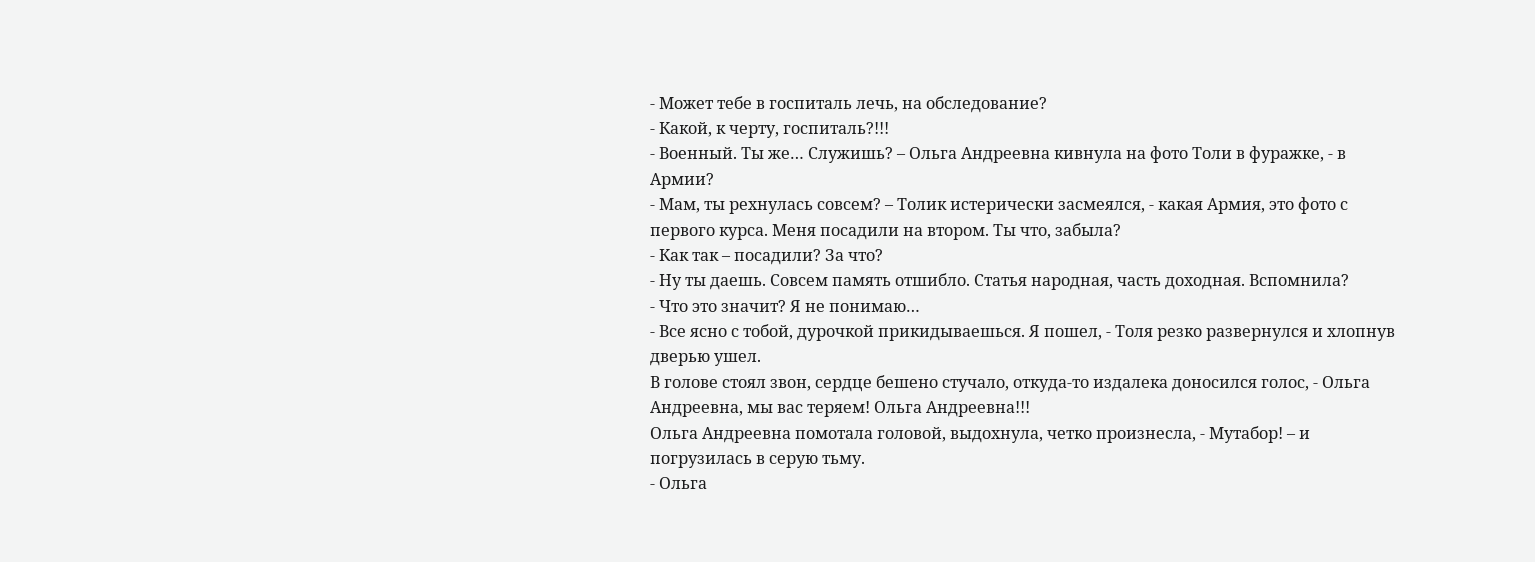- Может тебе в госпиталь лечь, на обследование?
- Какой, к черту, госпиталь?!!!
- Военный. Ты же… Служишь? – Ольга Андреевна кивнула на фото Толи в фуражке, - в Армии?
- Мам, ты рехнулась совсем? – Толик истерически засмеялся, - какая Армия, это фото с первого курса. Меня посадили на втором. Ты что, забыла?
- Как так – посадили? За что?
- Ну ты даешь. Совсем память отшибло. Статья народная, часть доходная. Вспомнила?
- Что это значит? Я не понимаю…
- Все ясно с тобой, дурочкой прикидываешься. Я пошел, - Толя резко развернулся и хлопнув дверью ушел.
В голове стоял звон, сердце бешено стучало, откуда-то издалека доносился голос, - Ольга Андреевна, мы вас теряем! Ольга Андреевна!!!
Ольга Андреевна помотала головой, выдохнула, четко произнесла, - Мутабор! – и погрузилась в серую тьму.
- Ольга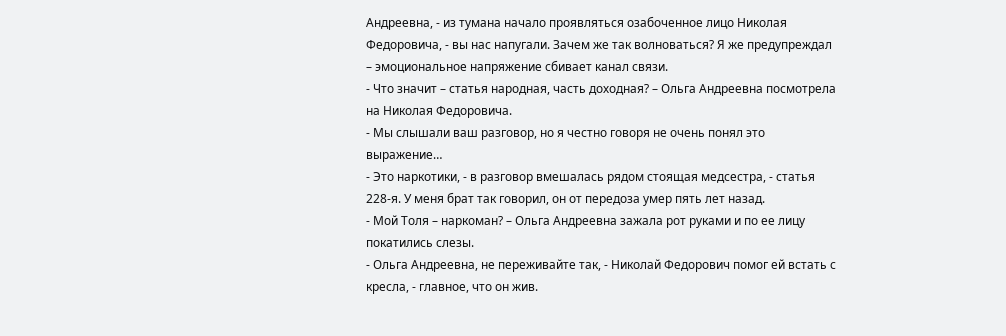Андреевна, - из тумана начало проявляться озабоченное лицо Николая Федоровича, - вы нас напугали. Зачем же так волноваться? Я же предупреждал – эмоциональное напряжение сбивает канал связи.
- Что значит – статья народная, часть доходная? – Ольга Андреевна посмотрела на Николая Федоровича.
- Мы слышали ваш разговор, но я честно говоря не очень понял это выражение…
- Это наркотики, - в разговор вмешалась рядом стоящая медсестра, - статья 228-я. У меня брат так говорил, он от передоза умер пять лет назад.
- Мой Толя – наркоман? – Ольга Андреевна зажала рот руками и по ее лицу покатились слезы.
- Ольга Андреевна, не переживайте так, - Николай Федорович помог ей встать с кресла, - главное, что он жив.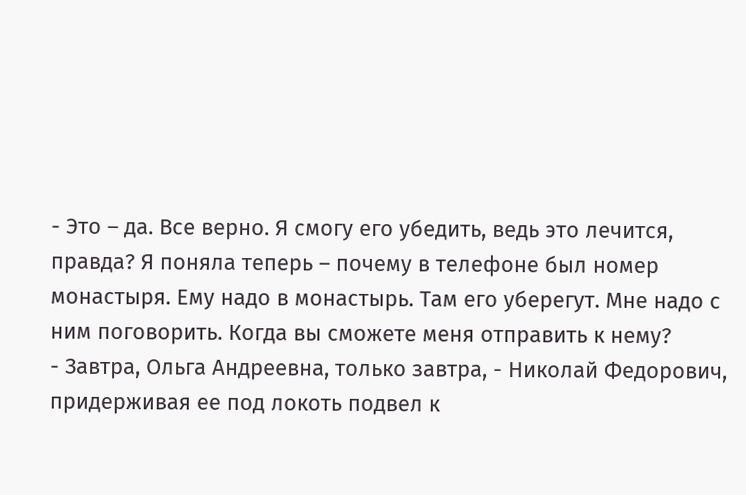- Это – да. Все верно. Я смогу его убедить, ведь это лечится, правда? Я поняла теперь – почему в телефоне был номер монастыря. Ему надо в монастырь. Там его уберегут. Мне надо с ним поговорить. Когда вы сможете меня отправить к нему?
- Завтра, Ольга Андреевна, только завтра, - Николай Федорович, придерживая ее под локоть подвел к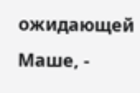ожидающей Маше, -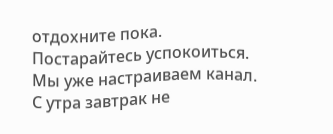отдохните пока. Постарайтесь успокоиться. Мы уже настраиваем канал.
С утра завтрак не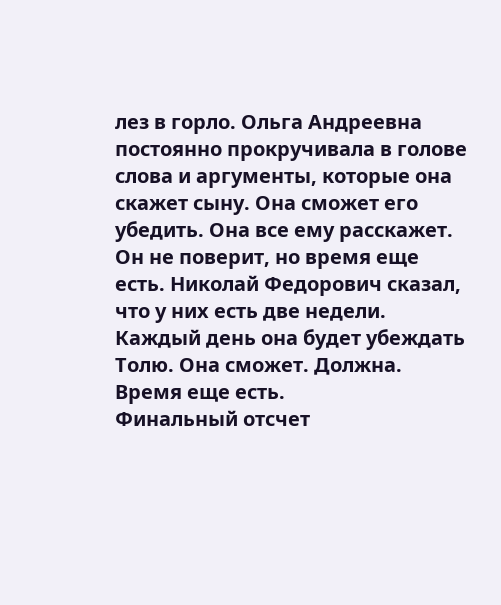лез в горло. Ольга Андреевна постоянно прокручивала в голове слова и аргументы, которые она скажет сыну. Она сможет его убедить. Она все ему расскажет. Он не поверит, но время еще есть. Николай Федорович сказал, что у них есть две недели. Каждый день она будет убеждать Толю. Она сможет. Должна. Время еще есть.
Финальный отсчет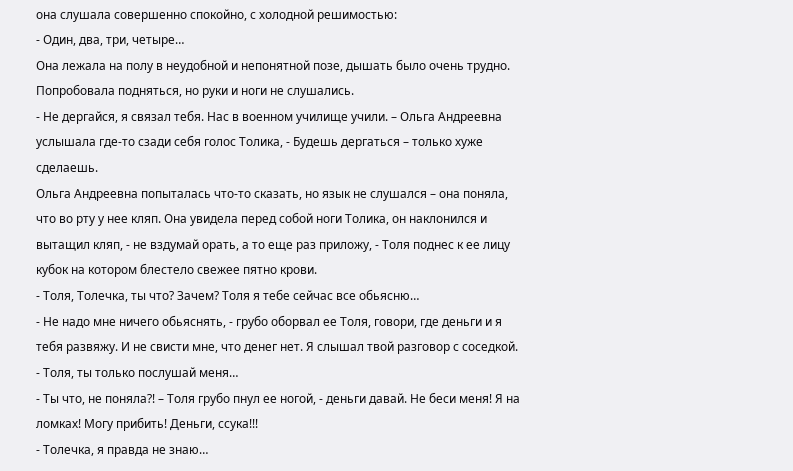она слушала совершенно спокойно, с холодной решимостью:
- Один, два, три, четыре…
Она лежала на полу в неудобной и непонятной позе, дышать было очень трудно. Попробовала подняться, но руки и ноги не слушались.
- Не дергайся, я связал тебя. Нас в военном училище учили. – Ольга Андреевна услышала где-то сзади себя голос Толика, - Будешь дергаться – только хуже сделаешь.
Ольга Андреевна попыталась что-то сказать, но язык не слушался – она поняла, что во рту у нее кляп. Она увидела перед собой ноги Толика, он наклонился и вытащил кляп, - не вздумай орать, а то еще раз приложу, - Толя поднес к ее лицу кубок на котором блестело свежее пятно крови.
- Толя, Толечка, ты что? Зачем? Толя я тебе сейчас все обьясню…
- Не надо мне ничего обьяснять, - грубо оборвал ее Толя, говори, где деньги и я тебя развяжу. И не свисти мне, что денег нет. Я слышал твой разговор с соседкой.
- Толя, ты только послушай меня…
- Ты что, не поняла?! – Толя грубо пнул ее ногой, - деньги давай. Не беси меня! Я на ломках! Могу прибить! Деньги, ссука!!!
- Толечка, я правда не знаю…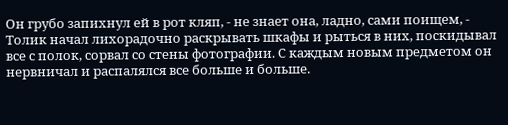Он грубо запихнул ей в рот кляп, - не знает она, ладно, сами поищем, - Толик начал лихорадочно раскрывать шкафы и рыться в них, поскидывал все с полок, сорвал со стены фотографии. С каждым новым предметом он нервничал и распалялся все больше и больше.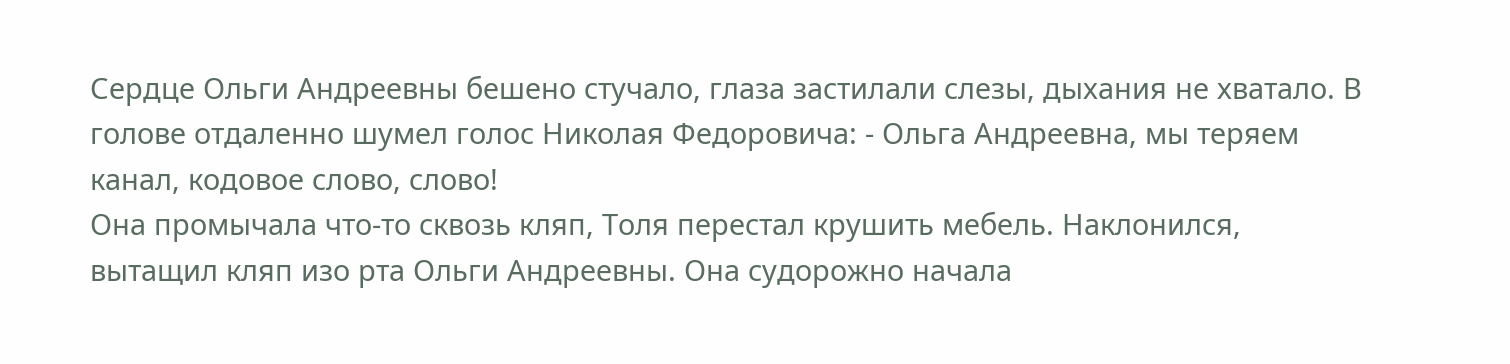Сердце Ольги Андреевны бешено стучало, глаза застилали слезы, дыхания не хватало. В голове отдаленно шумел голос Николая Федоровича: - Ольга Андреевна, мы теряем канал, кодовое слово, слово!
Она промычала что-то сквозь кляп, Толя перестал крушить мебель. Наклонился, вытащил кляп изо рта Ольги Андреевны. Она судорожно начала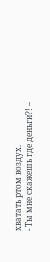хватать ртом воздух.
- Ты мне скажешь где деньги?! –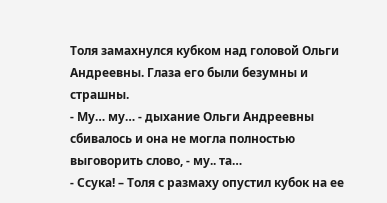Толя замахнулся кубком над головой Ольги Андреевны. Глаза его были безумны и страшны.
- Му… му… - дыхание Ольги Андреевны сбивалось и она не могла полностью выговорить слово, - му.. та…
- Ссука! – Толя с размаху опустил кубок на ее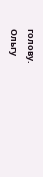голову.
Ольгу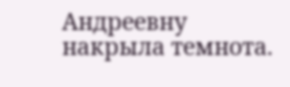Андреевну накрыла темнота.